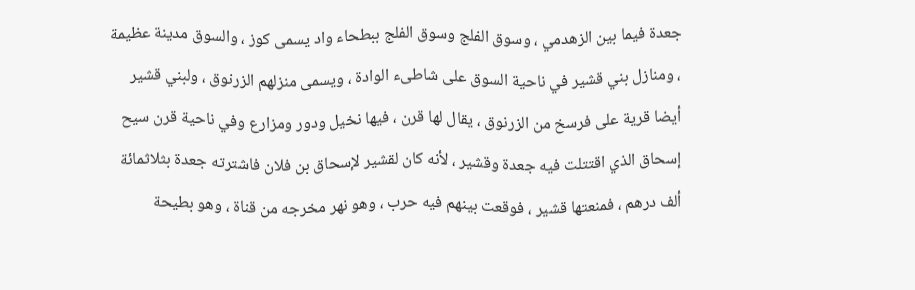جعدة فيما بين الزهدمي ، وسوق الفلج وسوق الفلج ببطحاء واد يسمى كوز ، والسوق مدينة عظيمة ، ومنازل بني قشير في ناحية السوق على شاطىء الوادة ، ويسمى منزلهم الزرنوق ، ولبني قشير أيضا قرية على فرسخ من الزرنوق ، يقال لها قرن ، فيها نخيل ودور ومزارع وفي ناحية قرن سيح إسحاق الذي اقتتلت فيه جعدة وقشير ، لأنه كان لقشير لإسحاق بن فلان فاشترته جعدة بثلاثمائة ألف درهم ، فمنعتها قشير ، فوقعت بينهم فيه حرب ، وهو نهر مخرجه من قناة ، وهو بطيحة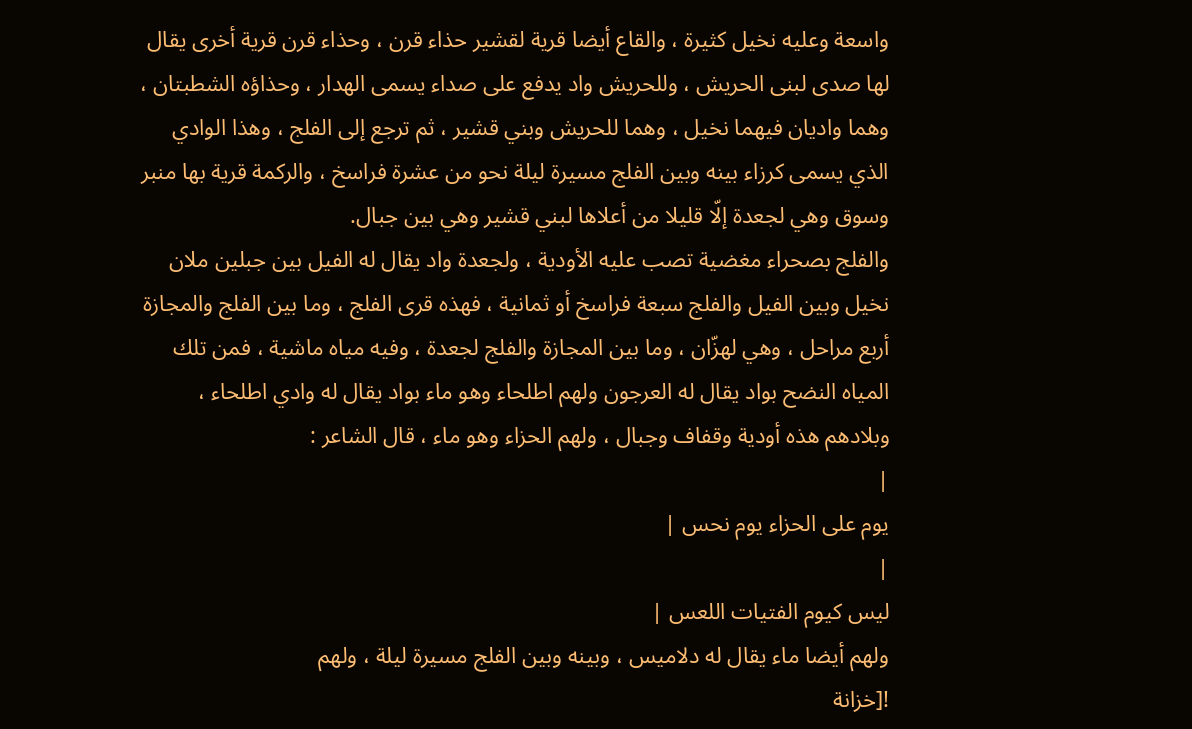واسعة وعليه نخيل كثيرة ، والقاع أيضا قرية لقشير حذاء قرن ، وحذاء قرن قرية أخرى يقال لها صدى لبنى الحريش ، وللحريش واد يدفع على صداء يسمى الهدار ، وحذاؤه الشطبتان ، وهما واديان فيهما نخيل ، وهما للحريش وبني قشير ، ثم ترجع إلى الفلج ، وهذا الوادي الذي يسمى كرزاء بينه وبين الفلج مسيرة ليلة نحو من عشرة فراسخ ، والركمة قرية بها منبر وسوق وهي لجعدة إلّا قليلا من أعلاها لبني قشير وهي بين جبال.
والفلج بصحراء مغضية تصب عليه الأودية ، ولجعدة واد يقال له الفيل بين جبلين ملان نخيل وبين الفيل والفلج سبعة فراسخ أو ثمانية ، فهذه قرى الفلج ، وما بين الفلج والمجازة أربع مراحل ، وهي لهزّان ، وما بين المجازة والفلج لجعدة ، وفيه مياه ماشية ، فمن تلك المياه النضح بواد يقال له العرجون ولهم اطلحاء وهو ماء بواد يقال له وادي اطلحاء ، وبلادهم هذه أودية وقفاف وجبال ، ولهم الحزاء وهو ماء ، قال الشاعر :
|
يوم على الحزاء يوم نحس |
|
ليس كيوم الفتيات اللعس |
ولهم أيضا ماء يقال له دلاميس ، وبينه وبين الفلج مسيرة ليلة ، ولهم
![خزانة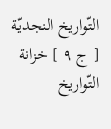التّواريخ النجديّة [ ج ٩ ] خزانة التّواريخ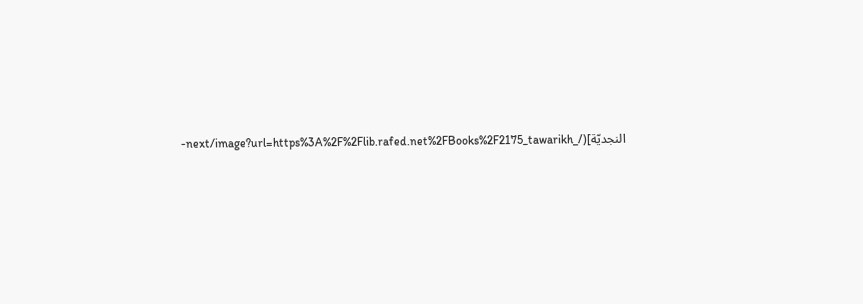النجديّة](/_next/image?url=https%3A%2F%2Flib.rafed.net%2FBooks%2F2175_tawarikh-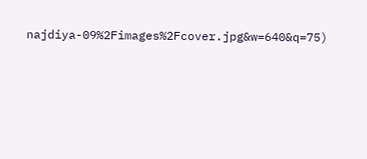najdiya-09%2Fimages%2Fcover.jpg&w=640&q=75)